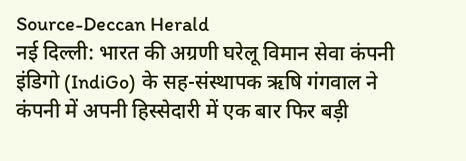Source-Deccan Herald
नई दिल्ली: भारत की अग्रणी घरेलू विमान सेवा कंपनी इंडिगो (IndiGo) के सह-संस्थापक ऋषि गंगवाल ने कंपनी में अपनी हिस्सेदारी में एक बार फिर बड़ी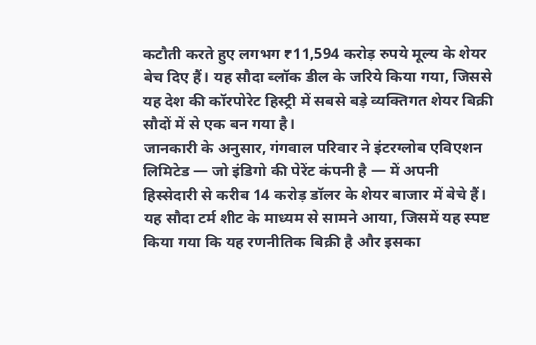कटौती करते हुए लगभग ₹11,594 करोड़ रुपये मूल्य के शेयर बेच दिए हैं। यह सौदा ब्लॉक डील के जरिये किया गया, जिससे यह देश की कॉरपोरेट हिस्ट्री में सबसे बड़े व्यक्तिगत शेयर बिक्री सौदों में से एक बन गया है।
जानकारी के अनुसार, गंगवाल परिवार ने इंटरग्लोब एविएशन लिमिटेड — जो इंडिगो की पेरेंट कंपनी है — में अपनी हिस्सेदारी से करीब 14 करोड़ डॉलर के शेयर बाजार में बेचे हैं। यह सौदा टर्म शीट के माध्यम से सामने आया, जिसमें यह स्पष्ट किया गया कि यह रणनीतिक बिक्री है और इसका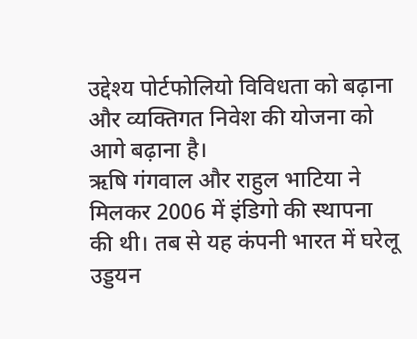उद्देश्य पोर्टफोलियो विविधता को बढ़ाना और व्यक्तिगत निवेश की योजना को आगे बढ़ाना है।
ऋषि गंगवाल और राहुल भाटिया ने मिलकर 2006 में इंडिगो की स्थापना की थी। तब से यह कंपनी भारत में घरेलू उड्डयन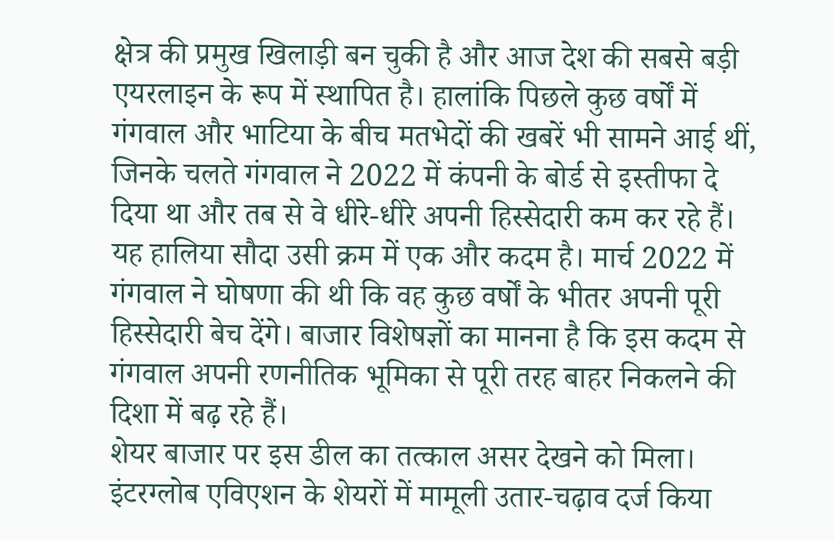क्षेत्र की प्रमुख खिलाड़ी बन चुकी है और आज देश की सबसे बड़ी एयरलाइन के रूप में स्थापित है। हालांकि पिछले कुछ वर्षों में गंगवाल और भाटिया के बीच मतभेदों की खबरें भी सामने आई थीं, जिनके चलते गंगवाल ने 2022 में कंपनी के बोर्ड से इस्तीफा दे दिया था और तब से वे धीरे-धीरे अपनी हिस्सेदारी कम कर रहे हैं।
यह हालिया सौदा उसी क्रम में एक और कदम है। मार्च 2022 में गंगवाल ने घोषणा की थी कि वह कुछ वर्षों के भीतर अपनी पूरी हिस्सेदारी बेच देंगे। बाजार विशेषज्ञों का मानना है कि इस कदम से गंगवाल अपनी रणनीतिक भूमिका से पूरी तरह बाहर निकलने की दिशा में बढ़ रहे हैं।
शेयर बाजार पर इस डील का तत्काल असर देखने को मिला। इंटरग्लोब एविएशन के शेयरों में मामूली उतार-चढ़ाव दर्ज किया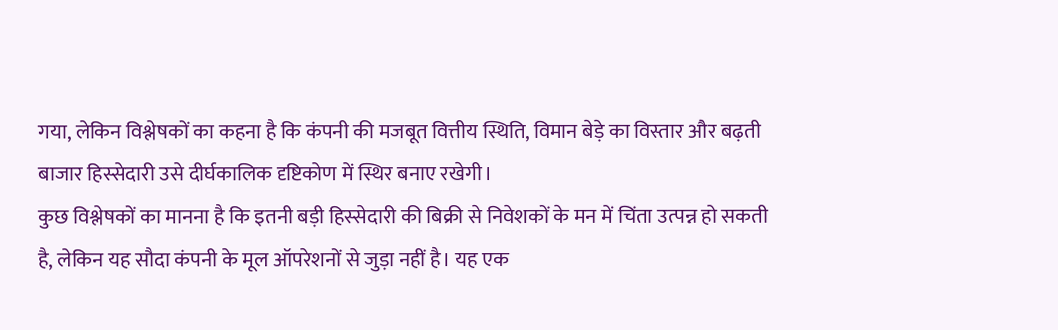गया, लेकिन विश्लेषकों का कहना है कि कंपनी की मजबूत वित्तीय स्थिति, विमान बेड़े का विस्तार और बढ़ती बाजार हिस्सेदारी उसे दीर्घकालिक दृष्टिकोण में स्थिर बनाए रखेगी।
कुछ विश्लेषकों का मानना है कि इतनी बड़ी हिस्सेदारी की बिक्री से निवेशकों के मन में चिंता उत्पन्न हो सकती है, लेकिन यह सौदा कंपनी के मूल ऑपरेशनों से जुड़ा नहीं है। यह एक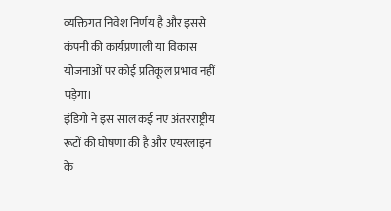व्यक्तिगत निवेश निर्णय है और इससे कंपनी की कार्यप्रणाली या विकास योजनाओं पर कोई प्रतिकूल प्रभाव नहीं पड़ेगा।
इंडिगो ने इस साल कई नए अंतरराष्ट्रीय रूटों की घोषणा की है और एयरलाइन के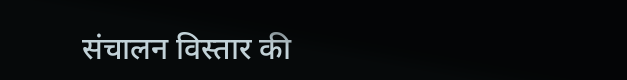संचालन विस्तार की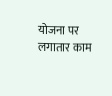योजना पर लगातार काम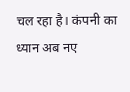चल रहा है। कंपनी का ध्यान अब नए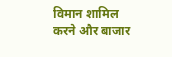विमान शामिल करने और बाजार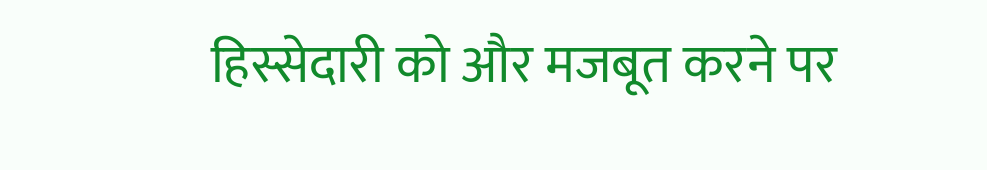हिस्सेदारी को और मजबूत करने पर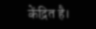केंद्रित है।